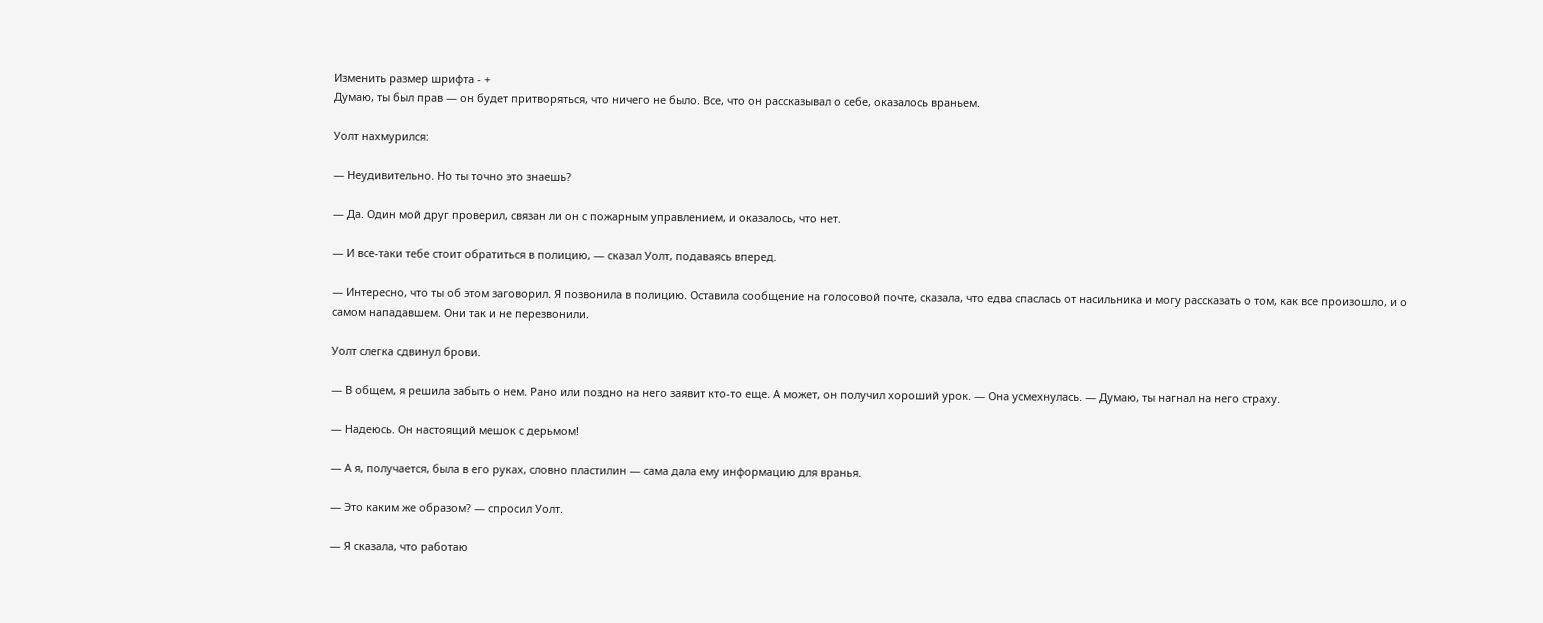Изменить размер шрифта - +
Думаю, ты был прав — он будет притворяться, что ничего не было. Все, что он рассказывал о себе, оказалось враньем.

Уолт нахмурился:

— Неудивительно. Но ты точно это знаешь?

— Да. Один мой друг проверил, связан ли он с пожарным управлением, и оказалось, что нет.

— И все-таки тебе стоит обратиться в полицию, — сказал Уолт, подаваясь вперед.

— Интересно, что ты об этом заговорил. Я позвонила в полицию. Оставила сообщение на голосовой почте, сказала, что едва спаслась от насильника и могу рассказать о том, как все произошло, и о самом нападавшем. Они так и не перезвонили.

Уолт слегка сдвинул брови.

— В общем, я решила забыть о нем. Рано или поздно на него заявит кто-то еще. А может, он получил хороший урок. — Она усмехнулась. — Думаю, ты нагнал на него страху.

— Надеюсь. Он настоящий мешок с дерьмом!

— А я, получается, была в его руках, словно пластилин — сама дала ему информацию для вранья.

— Это каким же образом? — спросил Уолт.

— Я сказала, что работаю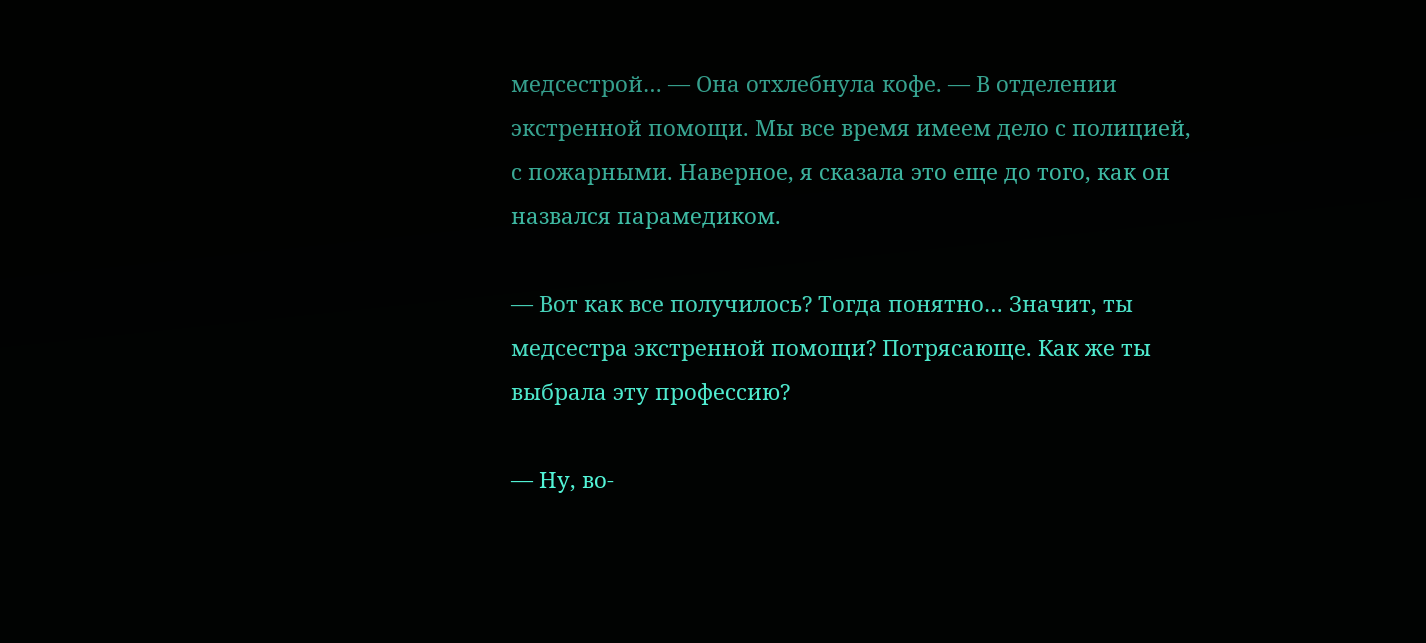медсестрой… — Она отхлебнула кофе. — В отделении экстренной помощи. Мы все время имеем дело с полицией, с пожарными. Наверное, я сказала это еще до того, как он назвался парамедиком.

— Вот как все получилось? Тогда понятно… Значит, ты медсестра экстренной помощи? Потрясающе. Как же ты выбрала эту профессию?

— Ну, во-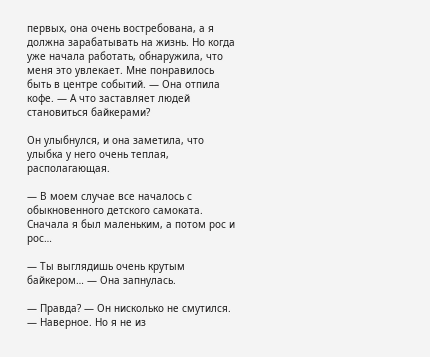первых, она очень востребована, а я должна зарабатывать на жизнь. Но когда уже начала работать, обнаружила, что меня это увлекает. Мне понравилось быть в центре событий. — Она отпила кофе. — А что заставляет людей становиться байкерами?

Он улыбнулся, и она заметила, что улыбка у него очень теплая, располагающая.

— В моем случае все началось с обыкновенного детского самоката. Сначала я был маленьким, а потом рос и рос…

— Ты выглядишь очень крутым байкером… — Она запнулась.

— Правда? — Он нисколько не смутился. — Наверное. Но я не из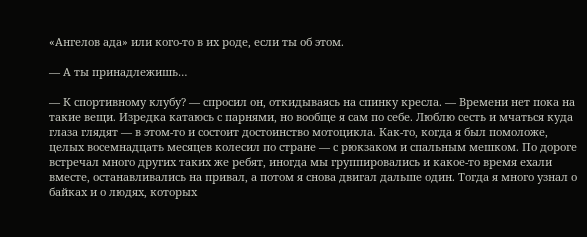«Ангелов ада» или кого-то в их роде, если ты об этом.

— А ты принадлежишь…

— К спортивному клубу? — спросил он, откидываясь на спинку кресла. — Времени нет пока на такие вещи. Изредка катаюсь с парнями, но вообще я сам по себе. Люблю сесть и мчаться куда глаза глядят — в этом-то и состоит достоинство мотоцикла. Как-то, когда я был помоложе, целых восемнадцать месяцев колесил по стране — с рюкзаком и спальным мешком. По дороге встречал много других таких же ребят, иногда мы группировались и какое-то время ехали вместе, останавливались на привал, а потом я снова двигал дальше один. Тогда я много узнал о байках и о людях, которых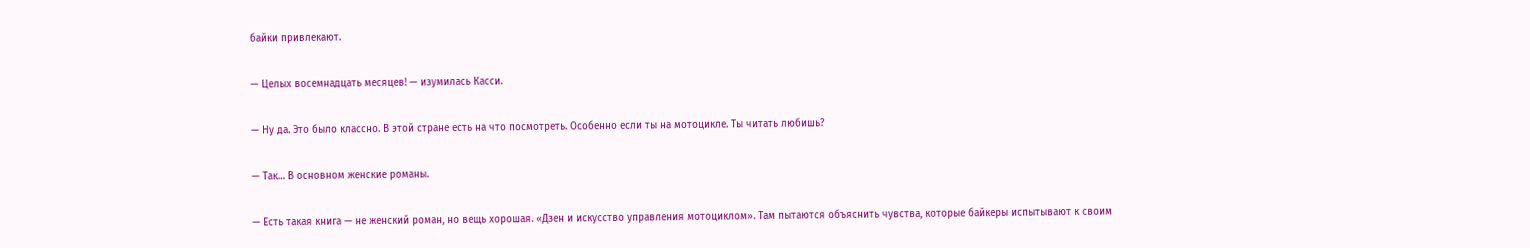байки привлекают.

— Целых восемнадцать месяцев! — изумилась Касси.

— Ну да. Это было классно. В этой стране есть на что посмотреть. Особенно если ты на мотоцикле. Ты читать любишь?

— Так… В основном женские романы.

— Есть такая книга — не женский роман, но вещь хорошая. «Дзен и искусство управления мотоциклом». Там пытаются объяснить чувства, которые байкеры испытывают к своим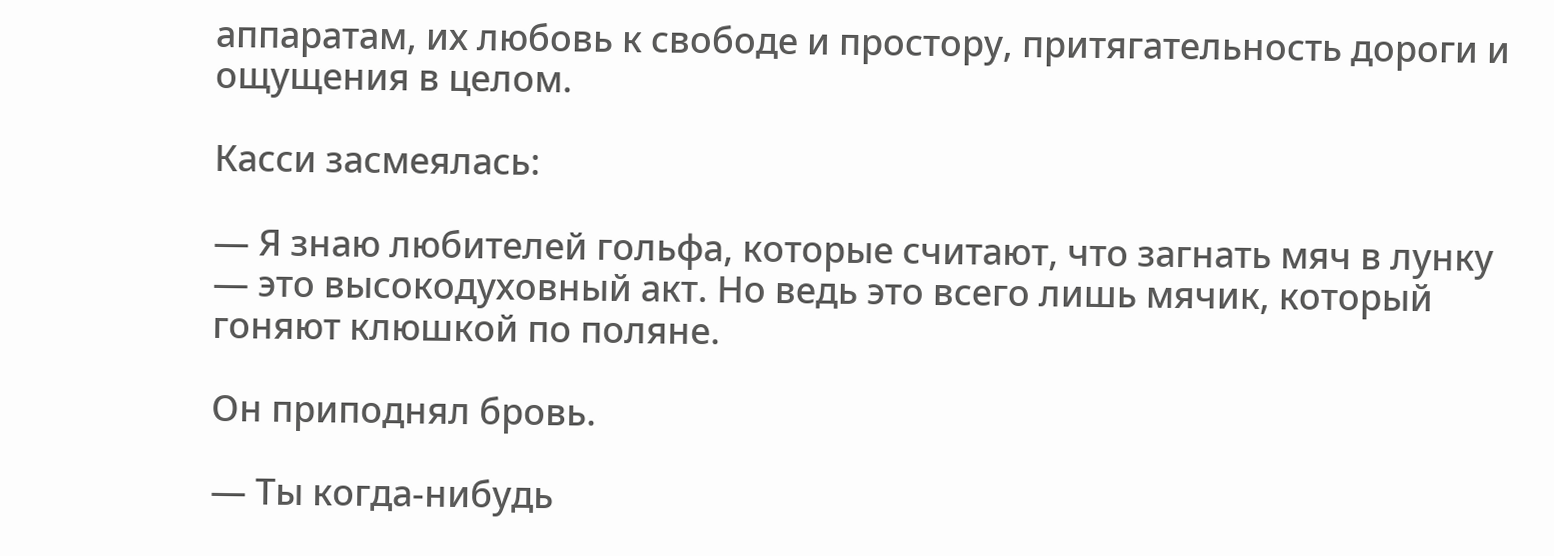аппаратам, их любовь к свободе и простору, притягательность дороги и ощущения в целом.

Касси засмеялась:

— Я знаю любителей гольфа, которые считают, что загнать мяч в лунку — это высокодуховный акт. Но ведь это всего лишь мячик, который гоняют клюшкой по поляне.

Он приподнял бровь.

— Ты когда-нибудь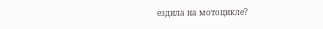ездила на мотоцикле?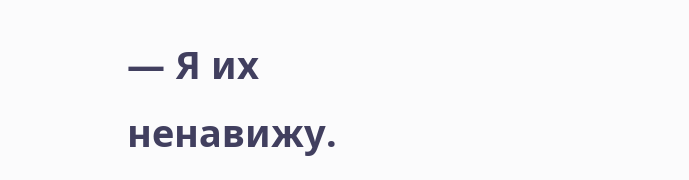— Я их ненавижу.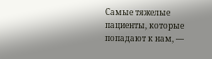Самые тяжелые пациенты, которые попадают к нам, —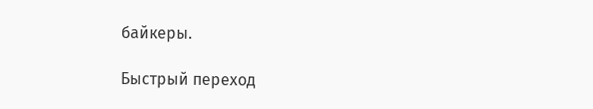байкеры.

Быстрый переход